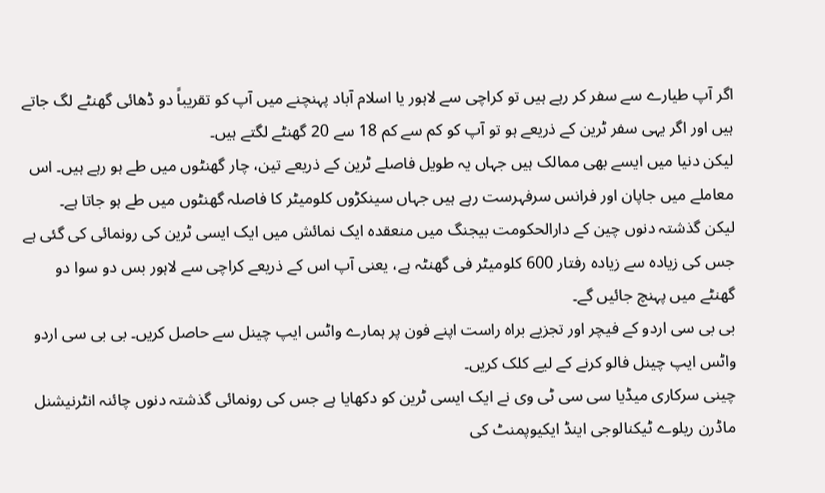اگر آپ طیارے سے سفر کر رہے ہیں تو کراچی سے لاہور یا اسلام آباد پہنچنے میں آپ کو تقریباً دو ڈھائی گھنٹے لگ جاتے ہیں اور اگر یہی سفر ٹرین کے ذریعے ہو تو آپ کو کم سے کم 18 سے 20 گھنٹے لگتے ہیں۔
لیکن دنیا میں ایسے بھی ممالک ہیں جہاں یہ طویل فاصلے ٹرین کے ذریعے تین، چار گھنٹوں میں طے ہو رہے ہیں۔ اس معاملے میں جاپان اور فرانس سرفہرست رہے ہیں جہاں سینکڑوں کلومیٹر کا فاصلہ گھنٹوں میں طے ہو جاتا ہے۔
لیکن گذشتہ دنوں چین کے دارالحکومت بیجنگ میں منعقدہ ایک نمائش میں ایک ایسی ٹرین کی رونمائی کی گئی ہے جس کی زیادہ سے زیادہ رفتار 600 کلومیٹر فی گھنٹہ ہے، یعنی آپ اس کے ذریعے کراچی سے لاہور بس دو سوا دو گھنٹے میں پہنچ جائیں گے۔
بی بی سی اردو کے فیچر اور تجزیے براہ راست اپنے فون پر ہمارے واٹس ایپ چینل سے حاصل کریں۔ بی بی سی اردو واٹس ایپ چینل فالو کرنے کے لیے کلک کریں۔
چینی سرکاری میڈیا سی سی ٹی وی نے ایک ایسی ٹرین کو دکھایا ہے جس کی رونمائی گذشتہ دنوں چائنہ انٹرنیشنل ماڈرن ریلوے ٹیکنالوجی اینڈ ایکیوپمنٹ کی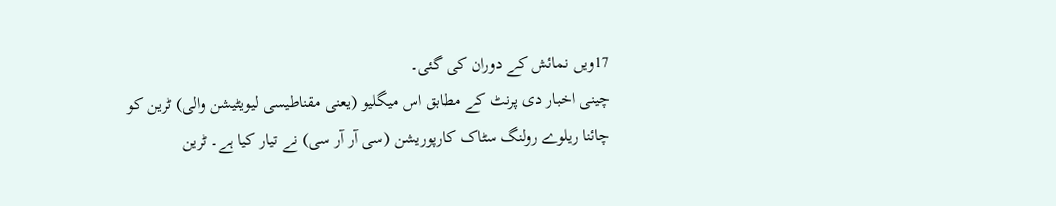17ویں نمائش کے دوران کی گئی۔
چینی اخبار دی پرنٹ کے مطابق اس میگلیو (یعنی مقناطیسی لیویٹیشن والی) ٹرین کو چائنا ریلوے رولنگ سٹاک کارپوریشن (سی آر آر سی) نے تیار کیا ہے۔ ٹرین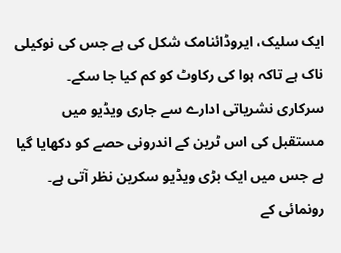ایک سلیک، ایروڈائنامک شکل کی ہے جس کی نوکیلی ناک ہے تاکہ ہوا کی رکاوٹ کو کم کیا جا سکے۔
سرکاری نشریاتی ادارے سے جاری ویڈیو میں مستقبل کی اس ٹرین کے اندرونی حصے کو دکھایا گيا ہے جس میں ایک بڑی ویڈیو سکرین نظر آتی ہے۔
رونمائی کے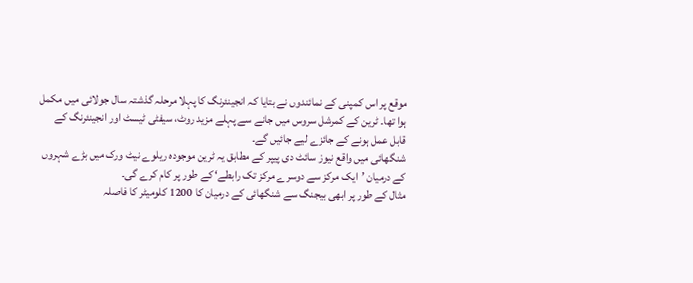موقع پر اس کمپنی کے نمائندوں نے بتایا کہ انجینئرنگ کا پہلا مرحلہ گذشتہ سال جولائی میں مکمل ہوا تھا۔ ٹرین کے کمرشل سروس میں جانے سے پہلے مزید روٹ، سیفٹی ٹیسٹ اور انجینئرنگ کے قابل عمل ہونے کے جائزے لیے جائیں گے۔
شنگھائی میں واقع نیوز سائٹ دی پیپر کے مطابق یہ ٹرین موجودہ ریلوے نیٹ ورک میں بڑے شہروں کے درمیان ’ایک مرکز سے دوسرے مرکز تک رابطے‘ کے طور پر کام کرے گی۔
مثال کے طور پر ابھی بیجنگ سے شنگھائی کے درمیان کا 1200 کلومیٹر کا فاصلہ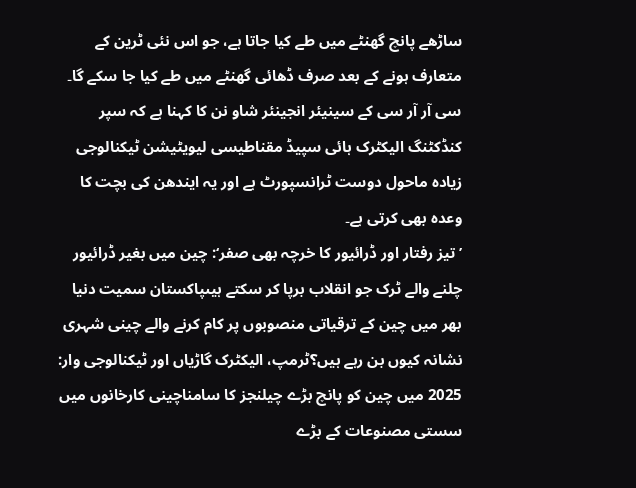ساڑھے پانچ گھنٹے میں طے کیا جاتا ہے، جو اس نئی ٹرین کے متعارف ہونے کے بعد صرف ڈھائی گھنٹے میں طے کیا جا سکے گا۔
سی آر آر سی کے سینیئر انجینئر شاو نن کا کہنا ہے کہ سپر کنڈکٹنگ الیکٹرک ہائی سپیڈ مقناطیسی لیویٹیشن ٹیکنالوجی زیادہ ماحول دوست ٹرانسپورٹ ہے اور یہ ایندھن کی بچت کا وعدہ بھی کرتی ہے۔
’تیز رفتار اور ڈرائیور کا خرچہ بھی صفر‘: چین میں بغیر ڈرائیور چلنے والے ٹرک جو انقلاب برپا کر سکتے ہیںپاکستان سمیت دنیا بھر میں چین کے ترقیاتی منصوبوں پر کام کرنے والے چینی شہری نشانہ کیوں بن رہے ہیں؟ٹرمپ، الیکٹرک گاڑیاں اور ٹیکنالوجی وار: 2025 میں چین کو پانچ بڑے چیلنجز کا سامناچینی کارخانوں میں سستی مصنوعات کے بڑے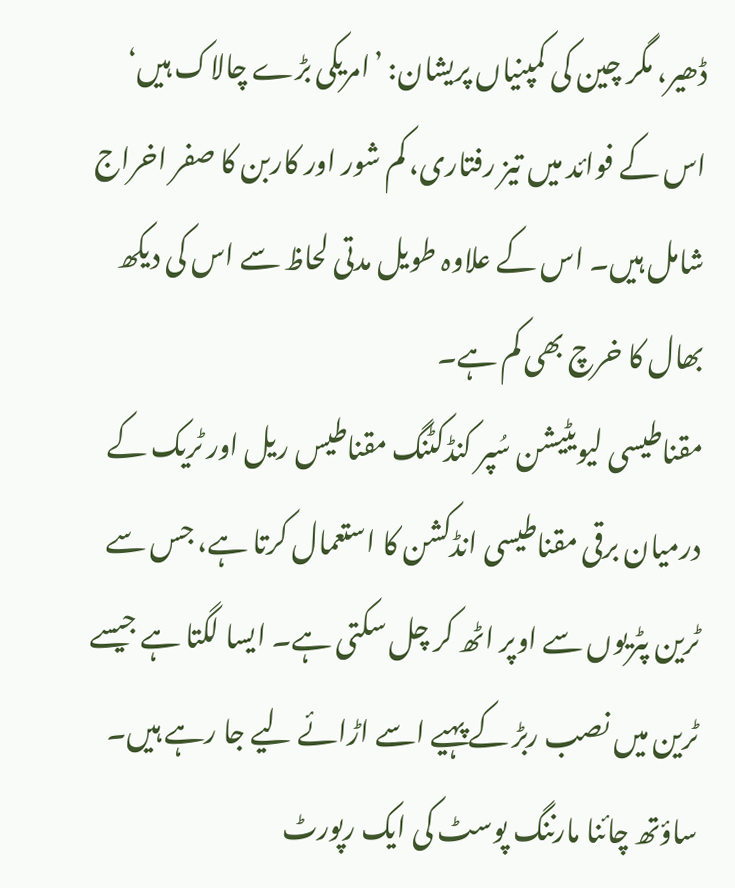ڈھیر، مگر چین کی کمپنیاں پریشان: ’امریکی بڑے چالاک ہیں‘
اس کے فوائد میں تیز رفتاری، کم شور اور کاربن کا صفر اخراج شامل ہیں۔ اس کے علاوہ طویل مدتی لحاظ سے اس کی دیکھ بھال کا خرچ بھی کم ہے۔
مقناطیسی لیویٹیشن سُپر کنڈکٹنگ مقناطیس ریل اور ٹریک کے درمیان برقی مقناطیسی انڈکشن کا استعمال کرتا ہے، جس سے ٹرین پٹریوں سے اوپر اٹھ کر چل سکتی ہے۔ ایسا لگتا ہے جیسے ٹرین میں نصب ربڑ کے پہیے اسے اڑائے لیے جا رہے ہیں۔
ساؤتھ چائنا مارننگ پوسٹ کی ایک رپورٹ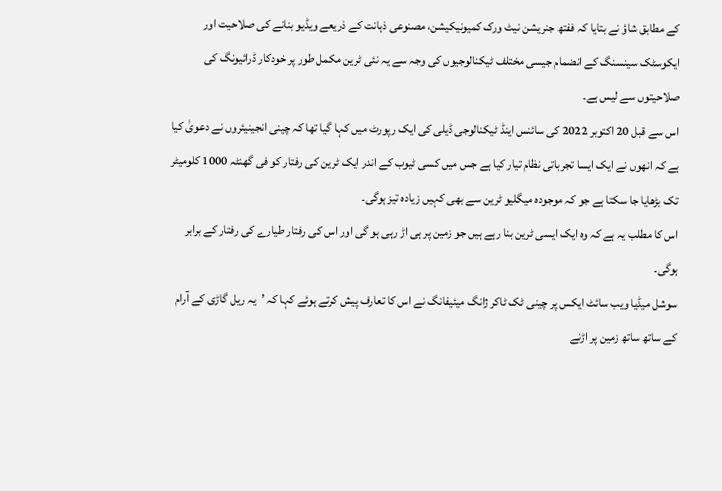کے مطابق شاؤ نے بتایا کہ ففتھ جنریشن نیٹ ورک کمیونیکیشن، مصنوعی ذہانت کے ذریعے ویڈیو بنانے کی صلاحیت اور ایکوسٹک سینسنگ کے انضمام جیسی مختلف ٹیکنالوجیوں کی وجہ سے یہ نئی ٹرین مکمل طور پر خودکار ڈرائیونگ کی صلاحیتوں سے لیس ہے۔
اس سے قبل 20 اکتوبر 2022 کی سائنس اینڈ ٹیکنالوجی ڈیلی کی ایک رپورٹ میں کہا گیا تھا کہ چینی انجینیئروں نے دعویٰ کیا ہے کہ انھوں نے ایک ایسا تجرباتی نظام تیار کیا ہے جس میں کسی ٹیوب کے اندر ایک ٹرین کی رفتار کو فی گھنٹہ 1000 کلومیٹر تک بڑھایا جا سکتا ہے جو کہ موجودہ میگلیو ٹرین سے بھی کہیں زیادہ تیز ہوگی۔
اس کا مطلب یہ ہے کہ وہ ایک ایسی ٹرین بنا رہے ہیں جو زمین پر ہی اڑ رہی ہو گی اور اس کی رفتار طیارے کی رفتار کے برابر ہوگی۔
سوشل میڈیا ویب سائٹ ایکس پر چینی ٹک ٹاکر ژانگ میئیفانگ نے اس کا تعارف پیش کرتے ہوئے کہا کہ ’یہ ریل گاڑی کے آرام کے ساتھ ساتھ زمین پر اڑنے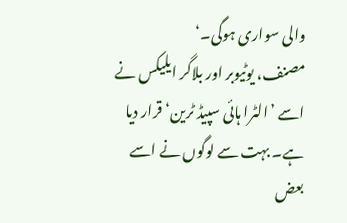والی سواری ہوگی۔‘
مصنف، یوٹیوبر اور بلاگر ایلیکس نے اسے ’الٹرا ہائی سپیڈ ٹرین‘ قرار دیا ہے۔ بہت سے لوگوں نے اسے بعض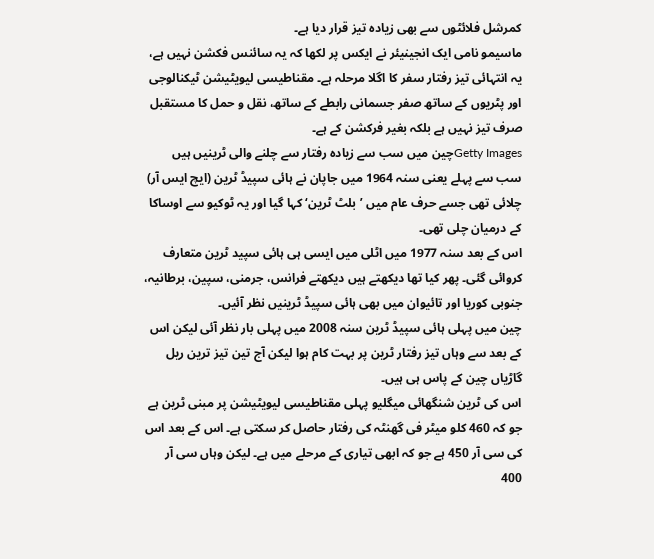کمرشل فلائٹوں سے بھی زیادہ تیز قرار دیا ہے۔
ماسیمو نامی ایک انجینیئر نے ایکس پر لکھا کہ یہ سائنس فکشن نہیں ہے، یہ انتہائی تیز رفتار سفر کا اگلا مرحلہ ہے۔ مقناطیسی لیویٹیشن ٹیکنالوجی اور پٹریوں کے ساتھ صفر جسمانی رابطے کے ساتھ، نقل و حمل کا مستقبل صرف تیز نہیں ہے بلکہ بغیر فرکشن کے ہے۔
Getty Imagesچین میں سب سے زیادہ رفتار سے چلنے والی ٹرینیں ہیں
سب سے پہلے یعنی سنہ 1964 میں جاپان نے ہائی سپیڈ ٹرین (ایچ ایس آر) چلائی تھی جسے حرف عام میں ’بلٹ ٹرین‘ کہا گیا اور یہ ٹوکیو سے اوساکا کے درمیان چلی تھی۔
اس کے بعد سنہ 1977 میں اٹلی میں ایسی ہی ہائی سپید ٹرین متعارف کروائی گئی۔ پھر کیا تھا دیکھتے ہیں دیکھتے فرانس، جرمنی، سپین، برطانیہ، جنوبی کوریا اور تائیوان میں بھی ہائی سپیڈ ٹرینیں نظر آئیں۔
چین میں پہلی ہائی سپیڈ ٹرین سنہ 2008 میں پہلی بار نظر آئی لیکن اس کے بعد سے وہاں تیز رفتار ٹرین پر بہت کام ہوا لیکن آج تین تیز ترین ریل گاڑیاں چین کے پاس ہی ہیں۔
اس کی ٹرین شنگھائی میگلیو پہلی مقناطیسی لیویٹیشن پر مبنی ٹرین ہے جو کہ 460 کلو میٹر فی گھنٹہ کی رفتار حاصل کر سکتی ہے۔ اس کے بعد اس کی سی آر 450 ہے جو کہ ابھی تیاری کے مرحلے میں ہے۔ لیکن وہاں سی آر 400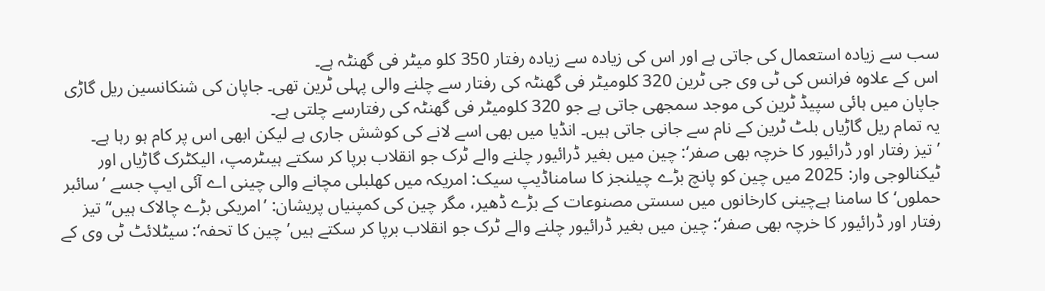سب سے زیادہ استعمال کی جاتی ہے اور اس کی زیادہ سے زیادہ رفتار 350 کلو میٹر فی گھنٹہ ہے۔
اس کے علاوہ فرانس کی ٹی وی جی ٹرین 320 کلومیٹر فی گھنٹہ کی رفتار سے چلنے والی پہلی ٹرین تھی۔ جاپان کی شنکانسین ریل گاڑی جاپان میں ہائی سپیڈ ٹرین کی موجد سمجھی جاتی ہے جو 320 کلومیٹر فی گھنٹہ کی رفتارسے چلتی ہے۔
یہ تمام ریل گاڑیاں بلٹ ٹرین کے نام سے جانی جاتی ہیں۔ انڈیا میں بھی اسے لانے کی کوشش جاری ہے لیکن ابھی اس پر کام ہو رہا ہے۔
’تیز رفتار اور ڈرائیور کا خرچہ بھی صفر‘: چین میں بغیر ڈرائیور چلنے والے ٹرک جو انقلاب برپا کر سکتے ہیںٹرمپ، الیکٹرک گاڑیاں اور ٹیکنالوجی وار: 2025 میں چین کو پانچ بڑے چیلنجز کا سامناڈیپ سیک: امریکہ میں کھلبلی مچانے والی چینی اے آئی ایپ جسے ’سائبر حملوں‘ کا سامنا ہےچینی کارخانوں میں سستی مصنوعات کے بڑے ڈھیر، مگر چین کی کمپنیاں پریشان: ’امریکی بڑے چالاک ہیں‘’تیز رفتار اور ڈرائیور کا خرچہ بھی صفر‘: چین میں بغیر ڈرائیور چلنے والے ٹرک جو انقلاب برپا کر سکتے ہیں’چین کا تحفہ‘: سیٹلائٹ ٹی وی کے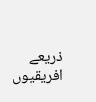ذریعے افریقیوں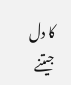کا دل جیتنے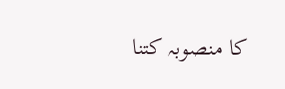کا منصوبہ کتنا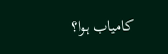کامیاب ہوا؟